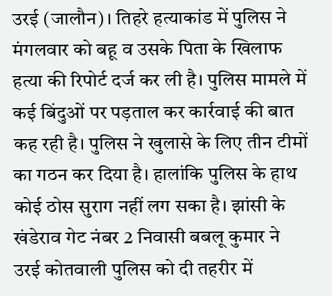उरई (जालौन)। तिहरे हत्याकांड में पुलिस ने मंगलवार को बहू व उसके पिता के खिलाफ हत्या की रिपोर्ट दर्ज कर ली है। पुलिस मामले में कई बिंदुओं पर पड़ताल कर कार्रवाई की बात कह रही है। पुलिस ने खुलासे के लिए तीन टीमों का गठन कर दिया है। हालांकि पुलिस के हाथ कोई ठोस सुराग नहीं लग सका है। झांसी के खंडेराव गेट नंबर 2 निवासी बबलू कुमार ने उरई कोतवाली पुलिस को दी तहरीर में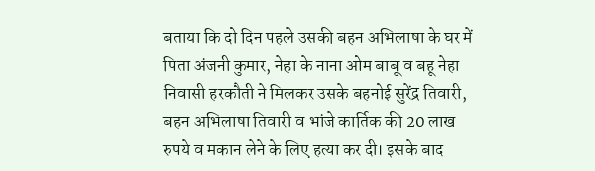बताया कि दो दिन पहले उसकी बहन अभिलाषा के घर में पिता अंजनी कुमार, नेहा के नाना ओम बाबू व बहू नेहा निवासी हरकौती ने मिलकर उसके बहनोई सुरेंद्र तिवारी, बहन अभिलाषा तिवारी व भांजे कार्तिक की 20 लाख रुपये व मकान लेने के लिए हत्या कर दी। इसके बाद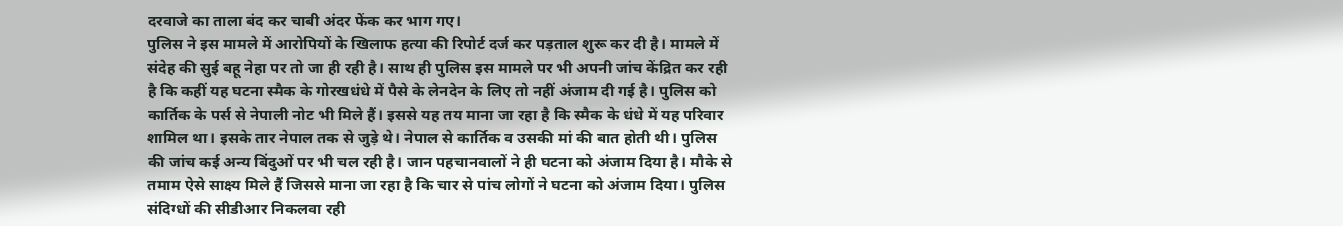दरवाजे का ताला बंद कर चाबी अंदर फेंक कर भाग गए।
पुलिस ने इस मामले में आरोपियों के खिलाफ हत्या की रिपोर्ट दर्ज कर पड़ताल शुरू कर दी है। मामले में संदेह की सुई बहू नेहा पर तो जा ही रही है। साथ ही पुलिस इस मामले पर भी अपनी जांच केंद्रित कर रही है कि कहीं यह घटना स्मैक के गोरखधंधे में पैसे के लेनदेन के लिए तो नहीं अंजाम दी गई है। पुलिस को कार्तिक के पर्स से नेपाली नोट भी मिले हैं। इससे यह तय माना जा रहा है कि स्मैक के धंधे में यह परिवार शामिल था। इसके तार नेपाल तक से जुड़े थे। नेपाल से कार्तिक व उसकी मां की बात होती थी। पुलिस की जांच कई अन्य बिंदुओं पर भी चल रही है। जान पहचानवालों ने ही घटना को अंजाम दिया है। मौके से तमाम ऐसे साक्ष्य मिले हैं जिससे माना जा रहा है कि चार से पांच लोगों ने घटना को अंजाम दिया। पुलिस संदिग्धों की सीडीआर निकलवा रही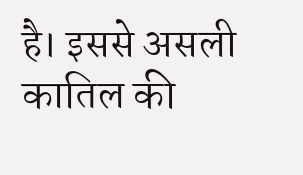है। इससे असली कातिल की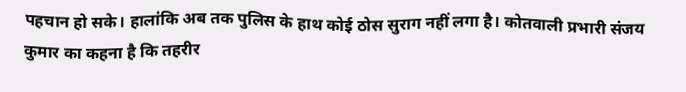पहचान हो सके। हालांकि अब तक पुलिस के हाथ कोई ठोस सुराग नहीं लगा है। कोतवाली प्रभारी संजय कुमार का कहना है कि तहरीर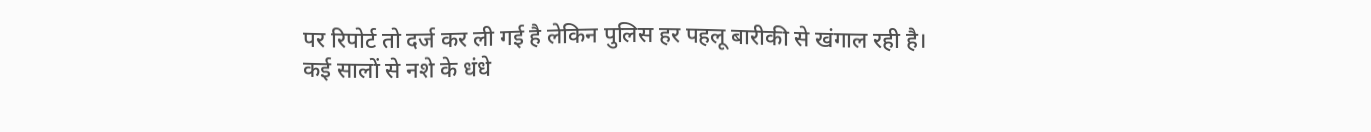पर रिपोर्ट तो दर्ज कर ली गई है लेकिन पुलिस हर पहलू बारीकी से खंगाल रही है।
कई सालों से नशे के धंधे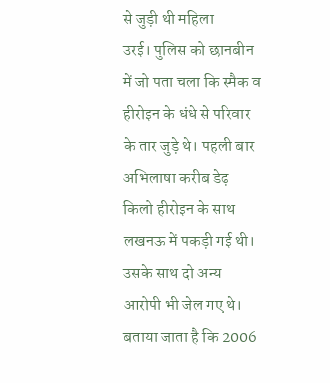से जुड़ी थी महिला
उरई। पुलिस को छानबीन में जो पता चला कि स्मैक व हीरोइन के धंधे से परिवार के तार जुड़े थे। पहली बार अभिलाषा करीब डेढ़ किलो हीरोइन के साथ लखनऊ में पकड़ी गई थी। उसके साथ दो अन्य आरोपी भी जेल गए थे। बताया जाता है कि 2006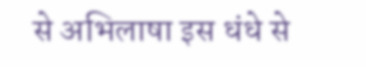से अभिलाषा इस धंधे से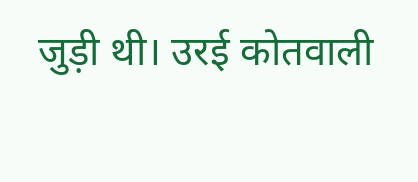जुड़ी थी। उरई कोतवाली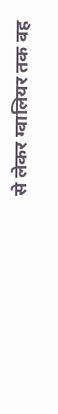से लेकर ग्वालियर तक वह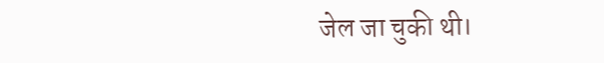जेल जा चुकी थी।